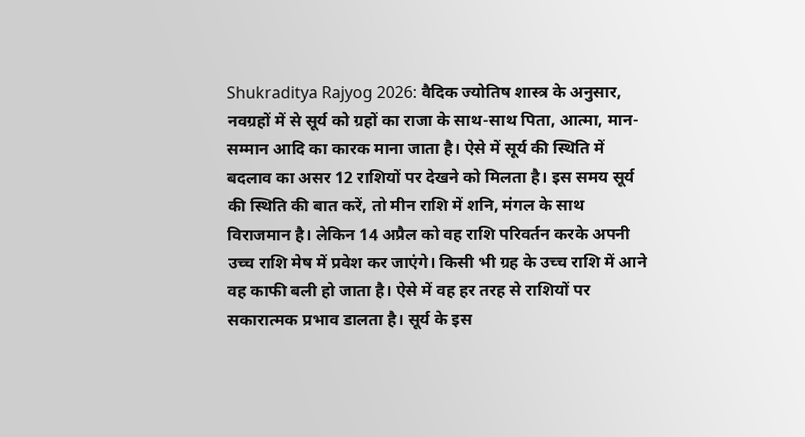Shukraditya Rajyog 2026: वैदिक ज्योतिष शास्त्र के अनुसार, नवग्रहों में से सूर्य को ग्रहों का राजा के साथ-साथ पिता, आत्मा, मान-सम्मान आदि का कारक माना जाता है। ऐसे में सूर्य की स्थिति में बदलाव का असर 12 राशियों पर देखने को मिलता है। इस समय सूर्य की स्थिति की बात करें, तो मीन राशि में शनि, मंगल के साथ विराजमान है। लेकिन 14 अप्रैल को वह राशि परिवर्तन करके अपनी उच्च राशि मेष में प्रवेश कर जाएंगे। किसी भी ग्रह के उच्च राशि में आने वह काफी बली हो जाता है। ऐसे में वह हर तरह से राशियों पर सकारात्मक प्रभाव डालता है। सूर्य के इस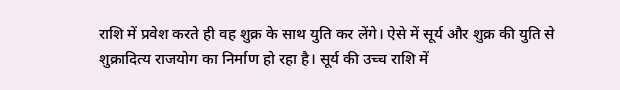राशि में प्रवेश करते ही वह शुक्र के साथ युति कर लेंगे। ऐसे में सूर्य और शुक्र की युति से शुक्रादित्य राजयोग का निर्माण हो रहा है। सूर्य की उच्च राशि में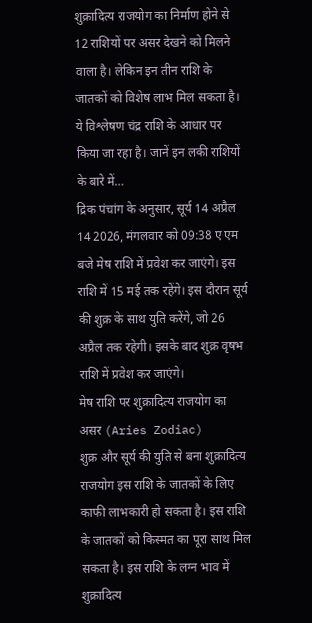शुक्रादित्य राजयोग का निर्माण होने से 12 राशियों पर असर देखने को मिलने वाला है। लेकिन इन तीन राशि के जातकों को विशेष लाभ मिल सकता है। ये विश्लेषण चंद्र राशि के आधार पर किया जा रहा है। जानें इन लकी राशियों के बारे में…
द्रिक पंचांग के अनुसार, सूर्य 14 अप्रैल 14 2026, मंगलवार को 09:38 ए एम बजे मेष राशि में प्रवेश कर जाएंगे। इस राशि में 15 मई तक रहेंगे। इस दौरान सूर्य की शुक्र के साथ युति करेंगे, जो 26 अप्रैल तक रहेगी। इसके बाद शुक्र वृषभ राशि में प्रवेश कर जाएंगे।
मेष राशि पर शुक्रादित्य राजयोग का असर (Aries Zodiac)
शुक्र और सूर्य की युति से बना शुक्रादित्य राजयोग इस राशि के जातकों के लिए काफी लाभकारी हो सकता है। इस राशि के जातकों को किस्मत का पूरा साथ मिल सकता है। इस राशि के लग्न भाव में शुक्रादित्य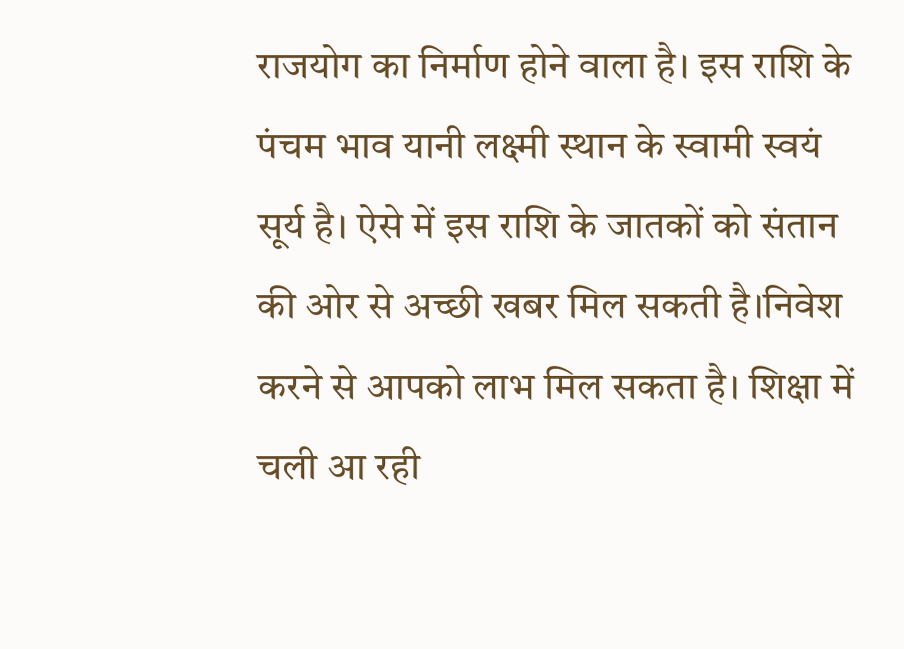राजयोग का निर्माण होने वाला है। इस राशि के पंचम भाव यानी लक्ष्मी स्थान के स्वामी स्वयं सूर्य है। ऐसे में इस राशि के जातकों को संतान की ओर से अच्छी खबर मिल सकती है।निवेश करने से आपको लाभ मिल सकता है। शिक्षा में चली आ रही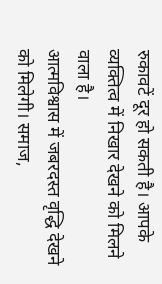रुकावटें दूर हो सकती है। आपके व्यक्तित्व में निखार देखने को मिलने वाला है।
आत्मविश्वास में जबरदस्त वृद्धि देखने को मिलेगी। समाज,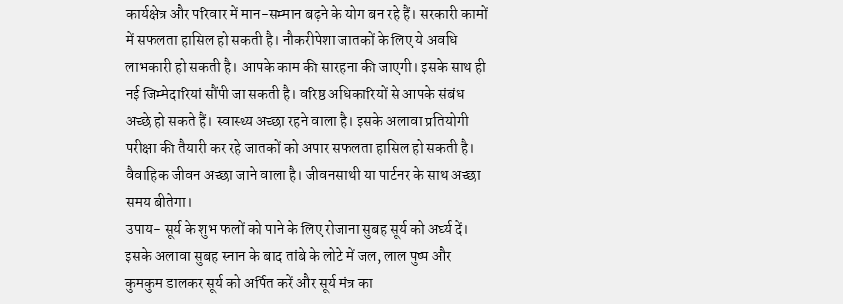कार्यक्षेत्र और परिवार में मान-सम्मान बढ़ने के योग बन रहे हैं। सरकारी कामों में सफलता हासिल हो सकती है। नौकरीपेशा जातकों के लिए ये अवधि लाभकारी हो सकती है। आपके काम की सारहना की जाएगी। इसके साथ ही नई जिम्मेदारियां सौंपी जा सकती है। वरिष्ठ अधिकारियों से आपके संबंध अच्छे हो सकते हैं। स्वास्थ्य अच्छा रहने वाला है। इसके अलावा प्रतियोगी परीक्षा की तैयारी कर रहे जातकों को अपार सफलता हासिल हो सकती है। वैवाहिक जीवन अच्छा जाने वाला है। जीवनसाथी या पार्टनर के साथ अच्छा समय बीतेगा।
उपाय- सूर्य के शुभ फलों को पाने के लिए रोजाना सुबह सूर्य को अर्घ्य दें। इसके अलावा सुबह स्नान के बाद तांबे के लोटे में जल, लाल पुष्प और कुमकुम डालकर सूर्य को अर्पित करें और सूर्य मंत्र का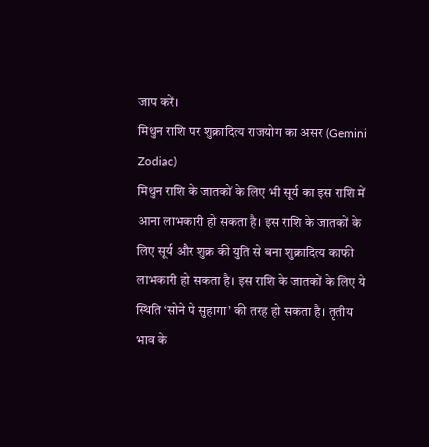जाप करें।
मिथुन राशि पर शुक्रादित्य राजयोग का असर (Gemini Zodiac)
मिथुन राशि के जातकों के लिए भी सूर्य का इस राशि में आना लाभकारी हो सकता है। इस राशि के जातकों के लिए सूर्य और शुक्र की युति से बना शुक्रादित्य काफी लाभकारी हो सकता है। इस राशि के जातकों के लिए ये स्थिति ‘सोने पे सुहागा’ की तरह हो सकता है। तृतीय भाव के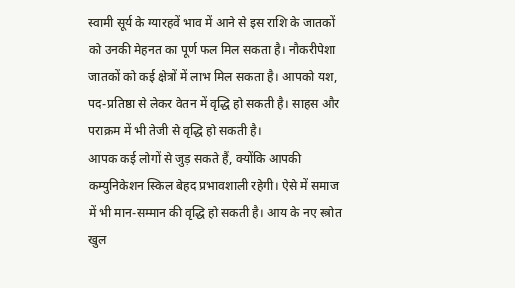स्वामी सूर्य के ग्यारहवें भाव में आने से इस राशि के जातकों को उनकी मेहनत का पूर्ण फल मिल सकता है। नौकरीपेशा जातकों को कई क्षेत्रों में लाभ मिल सकता है। आपको यश, पद-प्रतिष्ठा से लेकर वेतन में वृद्धि हो सकती है। साहस और पराक्रम में भी तेजी से वृद्धि हो सकती है।
आपक कई लोगों से जुड़ सकते हैं, क्योंकि आपकी कम्युनिकेशन स्किल बेहद प्रभावशाली रहेगी। ऐसे में समाज में भी मान-सम्मान की वृद्धि हो सकती है। आय के नए स्त्रोत खुल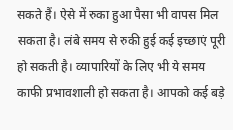सकते हैं। ऐसे में रुका हुआ पैसा भी वापस मिल सकता है। लंबे समय से रुकी हुई कई इच्छाएं पूरी हो सकती है। व्यापारियों के लिए भी ये समय काफी प्रभावशाली हो सकता है। आपको कई बड़े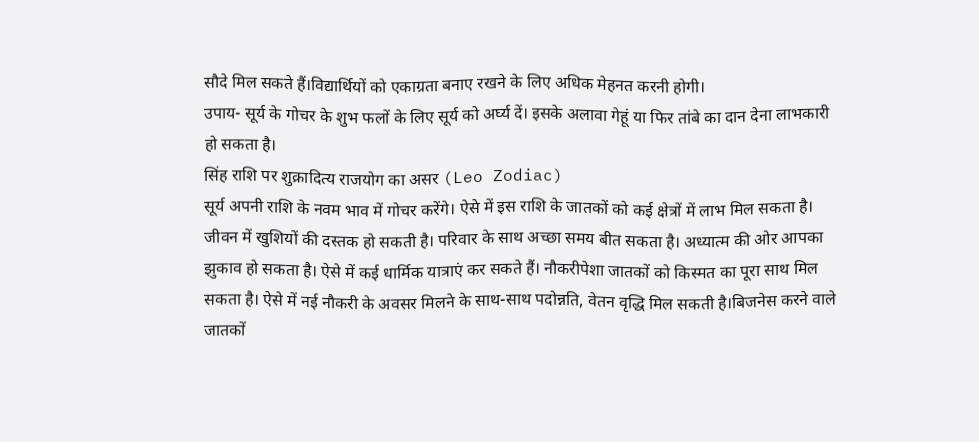सौदे मिल सकते हैं।विद्यार्थियों को एकाग्रता बनाए रखने के लिए अधिक मेहनत करनी होगी।
उपाय- सूर्य के गोचर के शुभ फलों के लिए सूर्य को अर्घ्य दें। इसके अलावा गेहूं या फिर तांबे का दान देना लाभकारी हो सकता है।
सिंह राशि पर शुक्रादित्य राजयोग का असर (Leo Zodiac)
सूर्य अपनी राशि के नवम भाव में गोचर करेंगे। ऐसे में इस राशि के जातकों को कई क्षेत्रों में लाभ मिल सकता है। जीवन में खुशियों की दस्तक हो सकती है। परिवार के साथ अच्छा समय बीत सकता है। अध्यात्म की ओर आपका झुकाव हो सकता है। ऐसे में कई धार्मिक यात्राएं कर सकते हैं। नौकरीपेशा जातकों को किस्मत का पूरा साथ मिल सकता है। ऐसे में नई नौकरी के अवसर मिलने के साथ-साथ पदोन्नति, वेतन वृद्धि मिल सकती है।बिजनेस करने वाले जातकों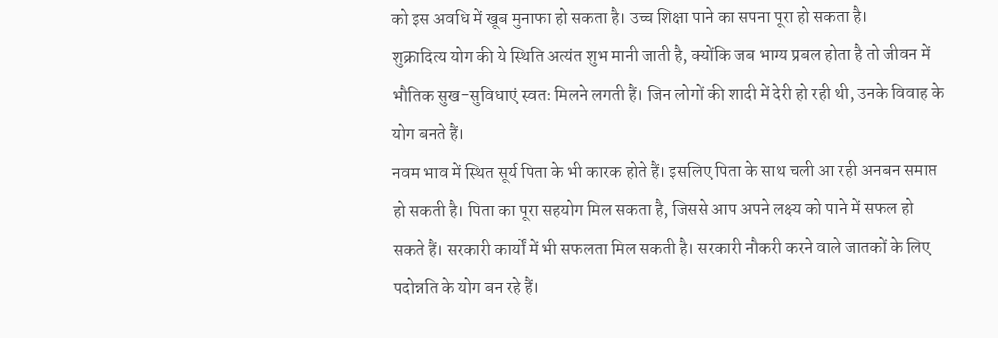को इस अवधि में खूब मुनाफा हो सकता है। उच्च शिक्षा पाने का सपना पूरा हो सकता है।
शुक्रादित्य योग की ये स्थिति अत्यंत शुभ मानी जाती है, क्योंकि जब भाग्य प्रबल होता है तो जीवन में भौतिक सुख-सुविधाएं स्वतः मिलने लगती हैं। जिन लोगों की शादी में देरी हो रही थी, उनके विवाह के योग बनते हैं।
नवम भाव में स्थित सूर्य पिता के भी कारक होते हैं। इसलिए पिता के साथ चली आ रही अनबन समाप्त हो सकती है। पिता का पूरा सहयोग मिल सकता है, जिससे आप अपने लक्ष्य को पाने में सफल हो सकते हैं। सरकारी कार्यों में भी सफलता मिल सकती है। सरकारी नौकरी करने वाले जातकों के लिए पदोन्नति के योग बन रहे हैं।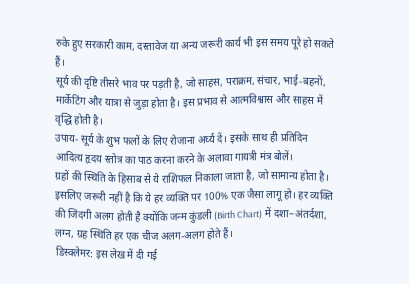रुके हुए सरकारी काम, दस्तावेज या अन्य जरूरी कार्य भी इस समय पूरे हो सकते हैं।
सूर्य की दृष्टि तीसरे भाव पर पड़ती है, जो साहस, पराक्रम, संचार, भाई-बहनों, मार्केटिंग और यात्रा से जुड़ा होता है। इस प्रभाव से आत्मविश्वास और साहस में वृद्धि होती है।
उपाय- सूर्य के शुभ फलों के लिए रोजाना अर्घ्य दें। इसके साथ ही प्रतिदिन आदित्य हृदय स्तोत्र का पाठ करना करने के अलावा गायत्री मंत्र बोलें।
ग्रहों की स्थिति के हिसाब से ये राशिफल निकाला जाता है, जो सामान्य होता है। इसलिए जरूरी नहीं है कि ये हर व्यक्ति पर 100% एक जैसा लागू हो। हर व्यक्ति की जिंदगी अलग होती है क्योंकि जन्म कुंडली (Birth Chart) में दशा–अंतर्दशा, लग्न, ग्रह स्थिति हर एक चीज अलग-अलग होते हैं।
डिस्क्लेमर: इस लेख में दी गई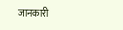जानकारी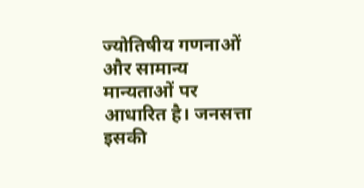ज्योतिषीय गणनाओं और सामान्य मान्यताओं पर आधारित है। जनसत्ता इसकी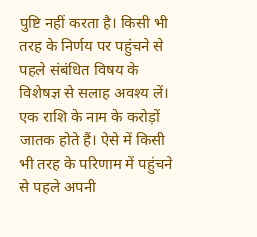पुष्टि नहीं करता है। किसी भी तरह के निर्णय पर पहुंचने से पहले संबंधित विषय के विशेषज्ञ से सलाह अवश्य लें। एक राशि के नाम के करोड़ों जातक होते हैं। ऐसे में किसी भी तरह के परिणाम में पहुंचने से पहले अपनी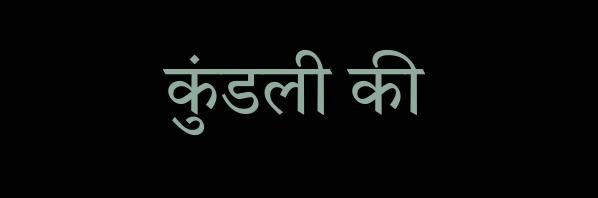कुंडली की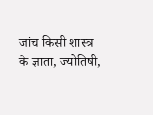जांच किसी शास्त्र के ज्ञाता, ज्योतिषी,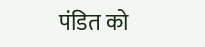पंडित को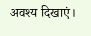अवश्य दिखाएं।